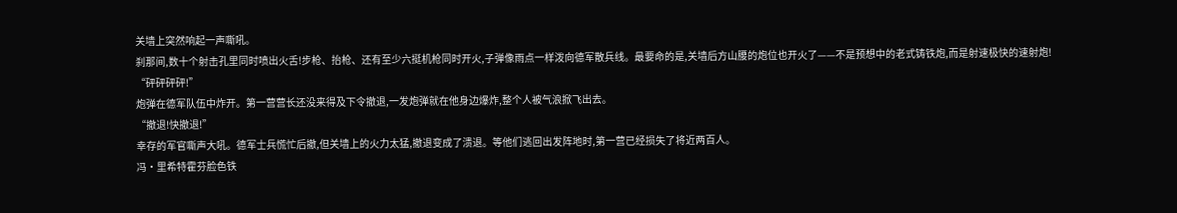关墙上突然响起一声嘶吼。
刹那间,数十个射击孔里同时喷出火舌!步枪、抬枪、还有至少六挺机枪同时开火,子弹像雨点一样泼向德军散兵线。最要命的是,关墙后方山腰的炮位也开火了——不是预想中的老式铸铁炮,而是射速极快的速射炮!
“砰砰砰砰!”
炮弹在德军队伍中炸开。第一营营长还没来得及下令撤退,一发炮弹就在他身边爆炸,整个人被气浪掀飞出去。
“撤退!快撤退!”
幸存的军官嘶声大吼。德军士兵慌忙后撤,但关墙上的火力太猛,撤退变成了溃退。等他们逃回出发阵地时,第一营已经损失了将近两百人。
冯·里希特霍芬脸色铁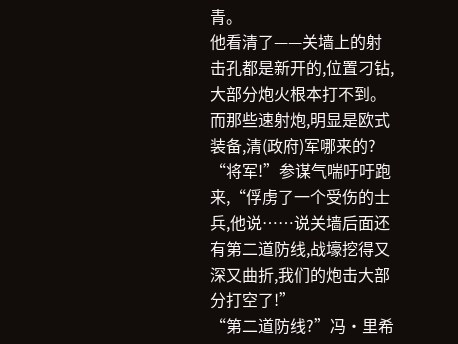青。
他看清了——关墙上的射击孔都是新开的,位置刁钻,大部分炮火根本打不到。而那些速射炮,明显是欧式装备,清(政府)军哪来的?
“将军!”参谋气喘吁吁跑来,“俘虏了一个受伤的士兵,他说……说关墙后面还有第二道防线,战壕挖得又深又曲折,我们的炮击大部分打空了!”
“第二道防线?”冯·里希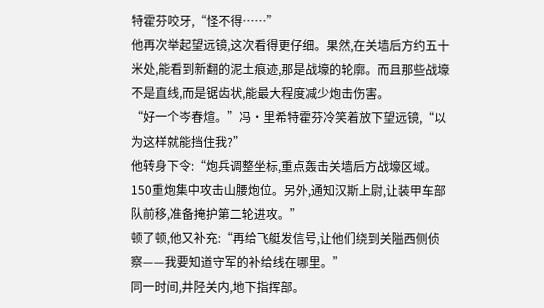特霍芬咬牙,“怪不得……”
他再次举起望远镜,这次看得更仔细。果然,在关墙后方约五十米处,能看到新翻的泥土痕迹,那是战壕的轮廓。而且那些战壕不是直线,而是锯齿状,能最大程度减少炮击伤害。
“好一个岑春煊。”冯·里希特霍芬冷笑着放下望远镜,“以为这样就能挡住我?”
他转身下令:“炮兵调整坐标,重点轰击关墙后方战壕区域。150重炮集中攻击山腰炮位。另外,通知汉斯上尉,让装甲车部队前移,准备掩护第二轮进攻。”
顿了顿,他又补充:“再给飞艇发信号,让他们绕到关隘西侧侦察——我要知道守军的补给线在哪里。”
同一时间,井陉关内,地下指挥部。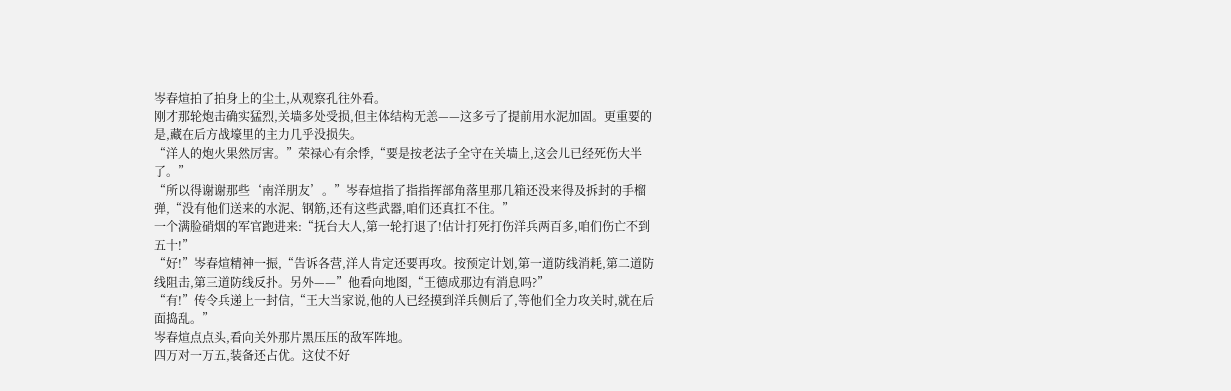岑春煊拍了拍身上的尘土,从观察孔往外看。
刚才那轮炮击确实猛烈,关墙多处受损,但主体结构无恙——这多亏了提前用水泥加固。更重要的是,藏在后方战壕里的主力几乎没损失。
“洋人的炮火果然厉害。”荣禄心有余悸,“要是按老法子全守在关墙上,这会儿已经死伤大半了。”
“所以得谢谢那些‘南洋朋友’。”岑春煊指了指指挥部角落里那几箱还没来得及拆封的手榴弹,“没有他们送来的水泥、钢筋,还有这些武器,咱们还真扛不住。”
一个满脸硝烟的军官跑进来:“抚台大人,第一轮打退了!估计打死打伤洋兵两百多,咱们伤亡不到五十!”
“好!”岑春煊精神一振,“告诉各营,洋人肯定还要再攻。按预定计划,第一道防线消耗,第二道防线阻击,第三道防线反扑。另外——”他看向地图,“王德成那边有消息吗?”
“有!”传令兵递上一封信,“王大当家说,他的人已经摸到洋兵侧后了,等他们全力攻关时,就在后面捣乱。”
岑春煊点点头,看向关外那片黑压压的敌军阵地。
四万对一万五,装备还占优。这仗不好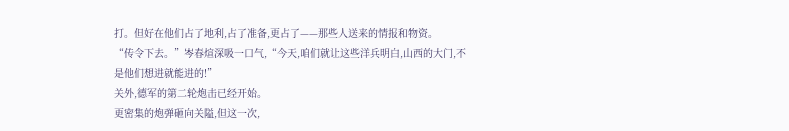打。但好在他们占了地利,占了准备,更占了——那些人送来的情报和物资。
“传令下去。”岑春煊深吸一口气,“今天,咱们就让这些洋兵明白,山西的大门,不是他们想进就能进的!”
关外,德军的第二轮炮击已经开始。
更密集的炮弹砸向关隘,但这一次,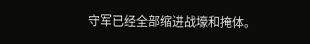守军已经全部缩进战壕和掩体。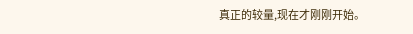真正的较量,现在才刚刚开始。